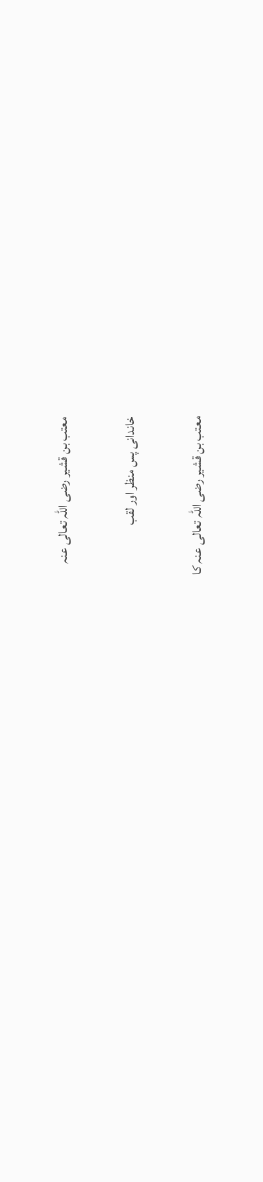معتب بن قشیر رضی اللہ تعالی عنہ

خاندانی پس منظر اور لقب

معتب بن قشیر رضی اللہ تعالی عنہ کا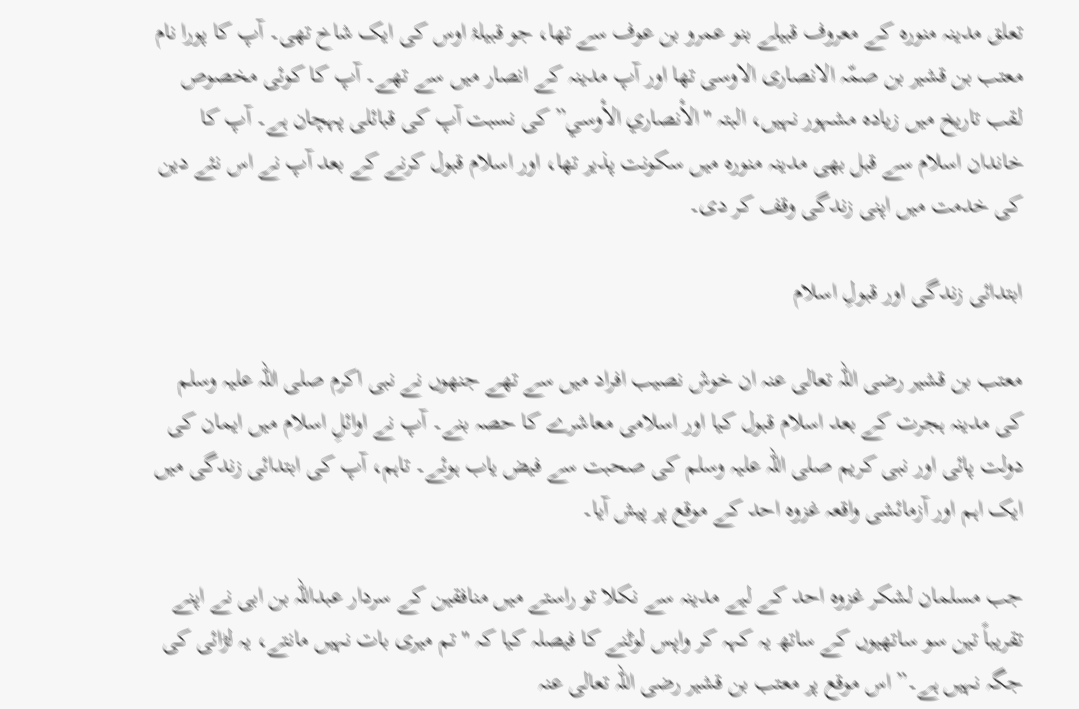تعلق مدینہ منورہ کے معروف قبیلے بنو عمرو بن عوف سے تھا، جو قبیلۂ اوس کی ایک شاخ تھی۔ آپ کا پورا نام معتب بن قشیر بن صمّہ الانصاری الاوسی تھا اور آپ مدینہ کے انصار میں سے تھے۔ آپ کا کوئی مخصوص لقب تاریخ میں زیادہ مشہور نہیں، البتہ "الأنصاري الأوسي” کی نسبت آپ کی قبائلی پہچان ہے۔ آپ کا خاندان اسلام سے قبل بھی مدینہ منورہ میں سکونت پذیر تھا، اور اسلام قبول کرنے کے بعد آپ نے اس نئے دین کی خدمت میں اپنی زندگی وقف کر دی۔

ابتدائی زندگی اور قبولِ اسلام

معتب بن قشیر رضی اللہ تعالی عنہ ان خوش نصیب افراد میں سے تھے جنھوں نے نبی اکرم صلی اللہ علیہ وسلم کی مدینہ ہجرت کے بعد اسلام قبول کیا اور اسلامی معاشرے کا حصہ بنے۔ آپ نے اوائلِ اسلام میں ایمان کی دولت پائی اور نبی کریم صلی اللہ علیہ وسلم کی صحبت سے فیض یاب ہوئے۔ تاہم، آپ کی ابتدائی زندگی میں ایک اہم اور آزمائشی واقعہ غزوہ احد کے موقع پر پیش آیا۔

جب مسلمان لشکر غزوہ احد کے لیے مدینہ سے نکلا تو راستے میں منافقین کے سردار عبداللہ بن ابی نے اپنے تقریباً تین سو ساتھیوں کے ساتھ یہ کہہ کر واپس لوٹنے کا فیصلہ کیا کہ "تم میری بات نہیں مانتے، یہ لڑائی کی جگہ نہیں ہے۔” اس موقع پر معتب بن قشیر رضی اللہ تعالی عنہ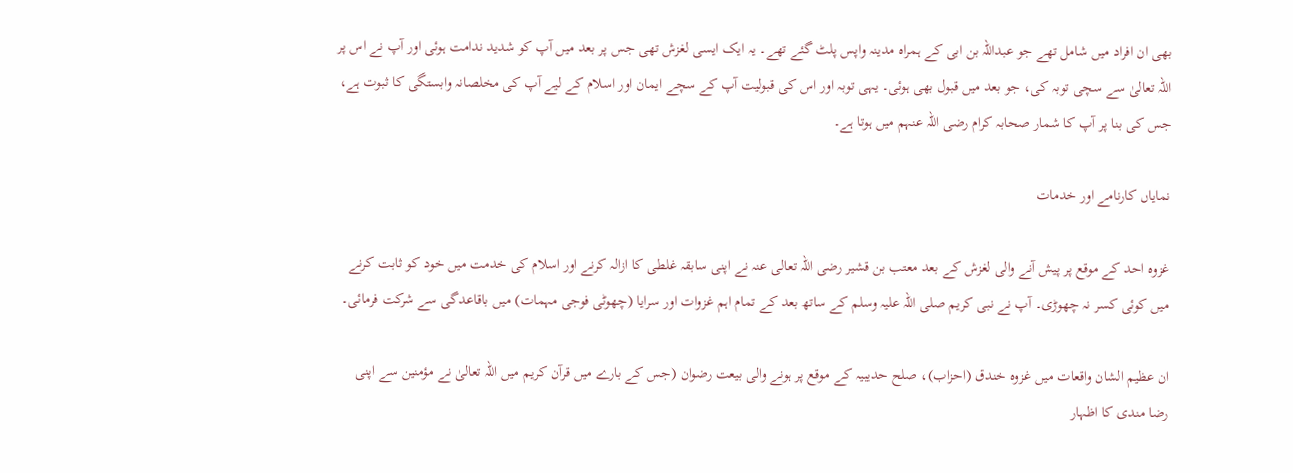بھی ان افراد میں شامل تھے جو عبداللہ بن ابی کے ہمراہ مدینہ واپس پلٹ گئے تھے۔ یہ ایک ایسی لغزش تھی جس پر بعد میں آپ کو شدید ندامت ہوئی اور آپ نے اس پر اللہ تعالیٰ سے سچی توبہ کی، جو بعد میں قبول بھی ہوئی۔ یہی توبہ اور اس کی قبولیت آپ کے سچے ایمان اور اسلام کے لیے آپ کی مخلصانہ وابستگی کا ثبوت ہے، جس کی بنا پر آپ کا شمار صحابہ کرام رضی اللہ عنہم میں ہوتا ہے۔

نمایاں کارنامے اور خدمات

غزوہ احد کے موقع پر پیش آنے والی لغزش کے بعد معتب بن قشیر رضی اللہ تعالی عنہ نے اپنی سابقہ غلطی کا ازالہ کرنے اور اسلام کی خدمت میں خود کو ثابت کرنے میں کوئی کسر نہ چھوڑی۔ آپ نے نبی کریم صلی اللہ علیہ وسلم کے ساتھ بعد کے تمام اہم غزوات اور سرایا (چھوٹی فوجی مہمات) میں باقاعدگی سے شرکت فرمائی۔

ان عظیم الشان واقعات میں غزوہ خندق (احزاب)، صلح حدیبیہ کے موقع پر ہونے والی بیعت رضوان (جس کے بارے میں قرآن کریم میں اللہ تعالیٰ نے مؤمنین سے اپنی رضا مندی کا اظہار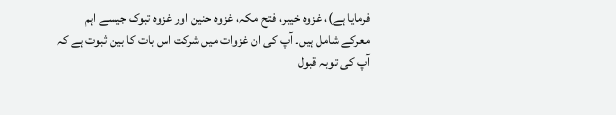فرمایا ہے)، غزوہ خیبر، فتح مکہ، غزوہ حنین اور غزوہ تبوک جیسے اہم معرکے شامل ہیں۔ آپ کی ان غزوات میں شرکت اس بات کا بین ثبوت ہے کہ آپ کی توبہ قبول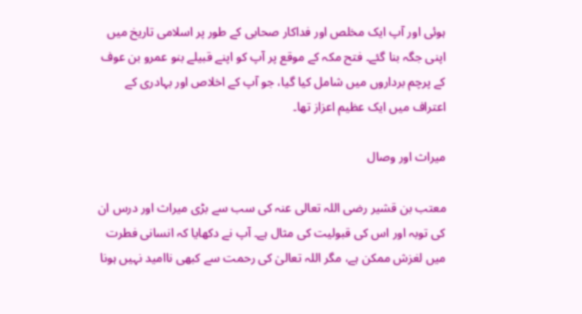ہوئی اور آپ ایک مخلص اور فداکار صحابی کے طور پر اسلامی تاریخ میں اپنی جگہ بنا گئے۔ فتح مکہ کے موقع پر آپ کو اپنے قبیلے بنو عمرو بن عوف کے پرچم برداروں میں شامل کیا گیا، جو آپ کے اخلاص اور بہادری کے اعتراف میں ایک عظیم اعزاز تھا۔

میراث اور وصال

معتب بن قشیر رضی اللہ تعالی عنہ کی سب سے بڑی میراث اور درس ان کی توبہ اور اس کی قبولیت کی مثال ہے۔ آپ نے دکھایا کہ انسانی فطرت میں لغزش ممکن ہے، مگر اللہ تعالیٰ کی رحمت سے کبھی ناامید نہیں ہونا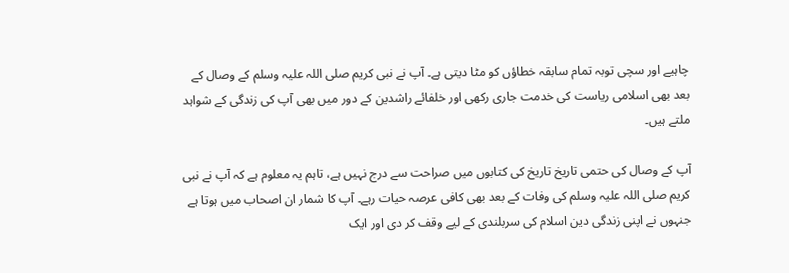چاہیے اور سچی توبہ تمام سابقہ خطاؤں کو مٹا دیتی ہے۔ آپ نے نبی کریم صلی اللہ علیہ وسلم کے وصال کے بعد بھی اسلامی ریاست کی خدمت جاری رکھی اور خلفائے راشدین کے دور میں بھی آپ کی زندگی کے شواہد ملتے ہیں۔

آپ کے وصال کی حتمی تاریخ تاریخ کی کتابوں میں صراحت سے درج نہیں ہے، تاہم یہ معلوم ہے کہ آپ نے نبی کریم صلی اللہ علیہ وسلم کی وفات کے بعد بھی کافی عرصہ حیات رہے۔ آپ کا شمار ان اصحاب میں ہوتا ہے جنہوں نے اپنی زندگی دین اسلام کی سربلندی کے لیے وقف کر دی اور ایک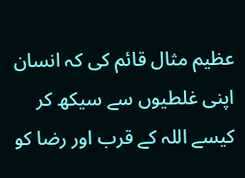عظیم مثال قائم کی کہ انسان اپنی غلطیوں سے سیکھ کر کیسے اللہ کے قرب اور رضا کو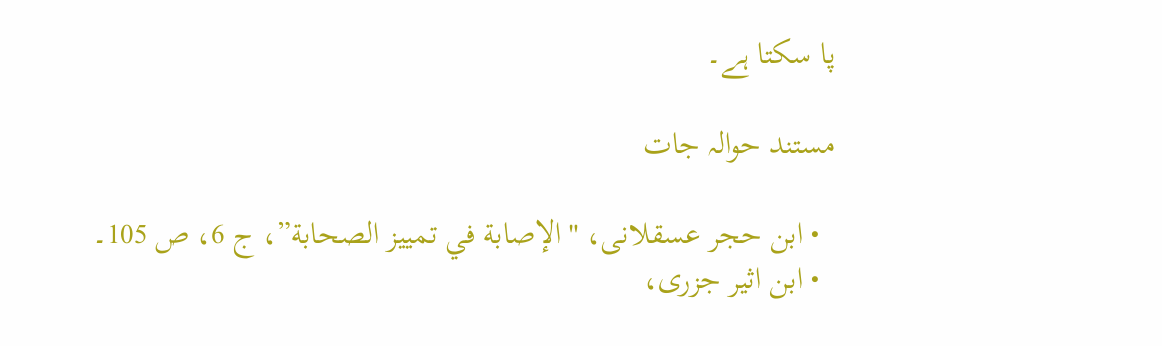پا سکتا ہے۔

مستند حوالہ جات

  • ابن حجر عسقلانی، "الإصابة في تمييز الصحابة”، ج 6، ص 105۔
  • ابن اثیر جزری،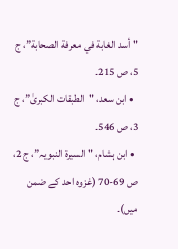"أسد الغابة في معرفة الصحابة”، ج 5، ص 215۔
  • ابن سعد، "الطبقات الکبریٰ”، ج 3، ص 546۔
  • ابن ہشام، "السیرۃ النبویہ”، ج 2، ص 69-70 (غزوہ احد کے ضمن میں)۔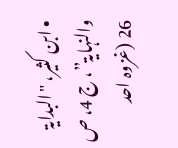• ابن کثیر، "البدایۃ والنہایۃ”، ج 4، ص 26 (غزوہ احد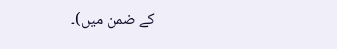کے ضمن میں)۔